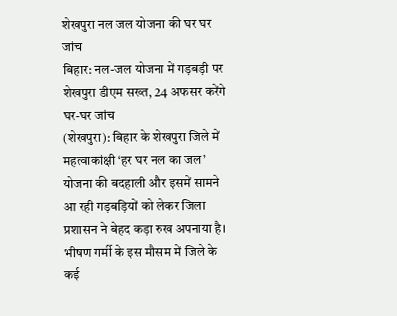शेखपुरा नल जल योजना की घर घर जांच
बिहार: नल-जल योजना में गड़बड़ी पर शेखपुरा डीएम सख्त, 24 अफसर करेंगे घर-घर जांच
(शेखपुरा): बिहार के शेखपुरा जिले में महत्वाकांक्षी ‘हर घर नल का जल’ योजना की बदहाली और इसमें सामने आ रही गड़बड़ियों को लेकर जिला प्रशासन ने बेहद कड़ा रुख अपनाया है। भीषण गर्मी के इस मौसम में जिले के कई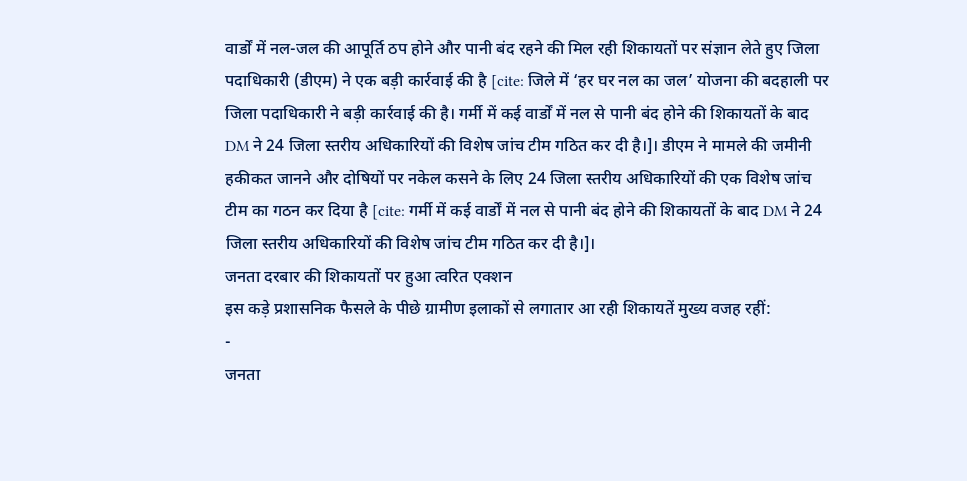वार्डों में नल-जल की आपूर्ति ठप होने और पानी बंद रहने की मिल रही शिकायतों पर संज्ञान लेते हुए जिला पदाधिकारी (डीएम) ने एक बड़ी कार्रवाई की है [cite: जिले में ‘हर घर नल का जल’ योजना की बदहाली पर जिला पदाधिकारी ने बड़ी कार्रवाई की है। गर्मी में कई वार्डों में नल से पानी बंद होने की शिकायतों के बाद DM ने 24 जिला स्तरीय अधिकारियों की विशेष जांच टीम गठित कर दी है।]। डीएम ने मामले की जमीनी हकीकत जानने और दोषियों पर नकेल कसने के लिए 24 जिला स्तरीय अधिकारियों की एक विशेष जांच टीम का गठन कर दिया है [cite: गर्मी में कई वार्डों में नल से पानी बंद होने की शिकायतों के बाद DM ने 24 जिला स्तरीय अधिकारियों की विशेष जांच टीम गठित कर दी है।]।
जनता दरबार की शिकायतों पर हुआ त्वरित एक्शन
इस कड़े प्रशासनिक फैसले के पीछे ग्रामीण इलाकों से लगातार आ रही शिकायतें मुख्य वजह रहीं:
-
जनता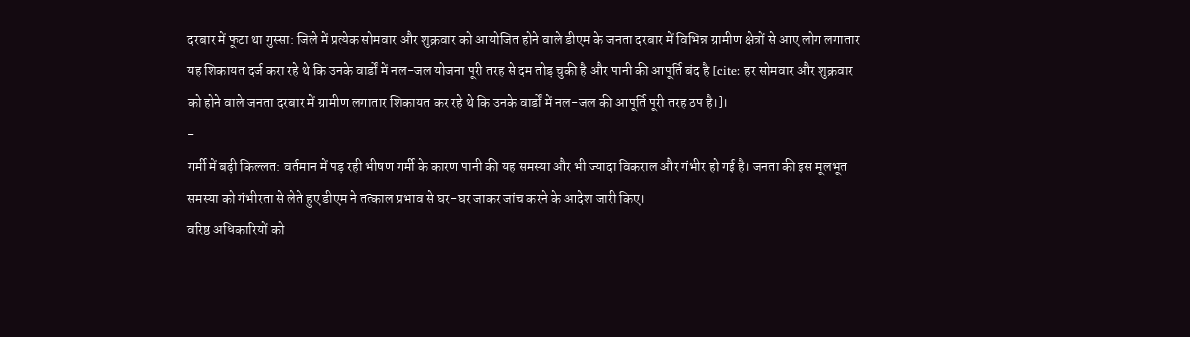दरबार में फूटा था गुस्सा: जिले में प्रत्येक सोमवार और शुक्रवार को आयोजित होने वाले डीएम के जनता दरबार में विभिन्न ग्रामीण क्षेत्रों से आए लोग लगातार यह शिकायत दर्ज करा रहे थे कि उनके वार्डों में नल-जल योजना पूरी तरह से दम तोड़ चुकी है और पानी की आपूर्ति बंद है [cite: हर सोमवार और शुक्रवार को होने वाले जनता दरबार में ग्रामीण लगातार शिकायत कर रहे थे कि उनके वार्डों में नल-जल की आपूर्ति पूरी तरह ठप है।]।
-
गर्मी में बढ़ी किल्लत: वर्तमान में पड़ रही भीषण गर्मी के कारण पानी की यह समस्या और भी ज्यादा विकराल और गंभीर हो गई है। जनता की इस मूलभूत समस्या को गंभीरता से लेते हुए डीएम ने तत्काल प्रभाव से घर-घर जाकर जांच करने के आदेश जारी किए।
वरिष्ठ अधिकारियों को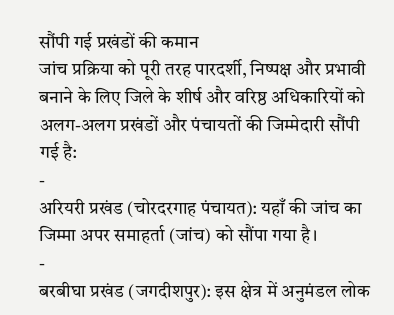सौंपी गई प्रखंडों की कमान
जांच प्रक्रिया को पूरी तरह पारदर्शी, निष्पक्ष और प्रभावी बनाने के लिए जिले के शीर्ष और वरिष्ठ अधिकारियों को अलग-अलग प्रखंडों और पंचायतों की जिम्मेदारी सौंपी गई है:
-
अरियरी प्रखंड (चोरदरगाह पंचायत): यहाँ की जांच का जिम्मा अपर समाहर्ता (जांच) को सौंपा गया है।
-
बरबीघा प्रखंड (जगदीशपुर): इस क्षेत्र में अनुमंडल लोक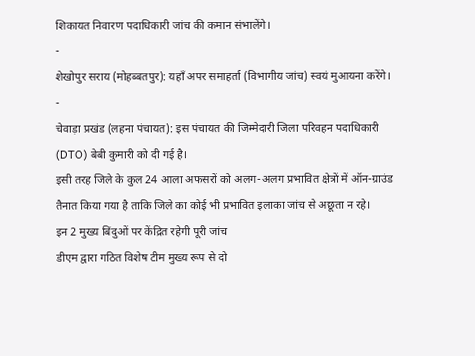शिकायत निवारण पदाधिकारी जांच की कमान संभालेंगे।
-
शेखोपुर सराय (मोहब्बतपुर): यहाँ अपर समाहर्ता (विभागीय जांच) स्वयं मुआयना करेंगे।
-
चेवाड़ा प्रखंड (लहना पंचायत): इस पंचायत की जिम्मेदारी जिला परिवहन पदाधिकारी (DTO) बेबी कुमारी को दी गई है।
इसी तरह जिले के कुल 24 आला अफसरों को अलग-अलग प्रभावित क्षेत्रों में ऑन-ग्राउंड तैनात किया गया है ताकि जिले का कोई भी प्रभावित इलाका जांच से अछूता न रहे।
इन 2 मुख्य बिंदुओं पर केंद्रित रहेगी पूरी जांच
डीएम द्वारा गठित विशेष टीम मुख्य रूप से दो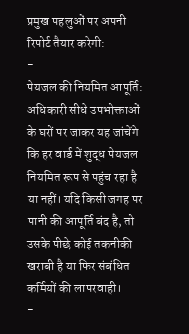प्रमुख पहलुओं पर अपनी रिपोर्ट तैयार करेगी:
-
पेयजल की नियमित आपूर्ति: अधिकारी सीधे उपभोक्ताओं के घरों पर जाकर यह जांचेंगे कि हर वार्ड में शुद्ध पेयजल नियमित रूप से पहुंच रहा है या नहीं। यदि किसी जगह पर पानी की आपूर्ति बंद है, तो उसके पीछे कोई तकनीकी खराबी है या फिर संबंधित कर्मियों की लापरवाही।
-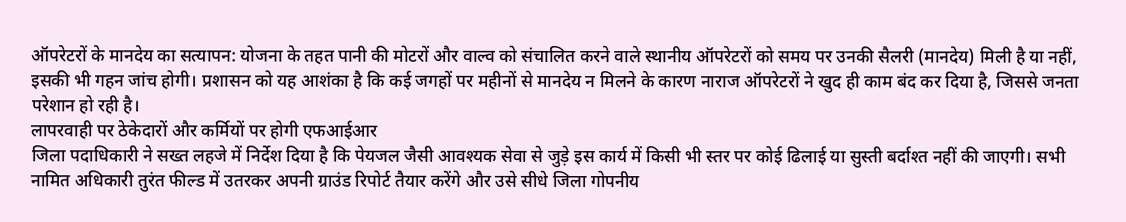ऑपरेटरों के मानदेय का सत्यापन: योजना के तहत पानी की मोटरों और वाल्व को संचालित करने वाले स्थानीय ऑपरेटरों को समय पर उनकी सैलरी (मानदेय) मिली है या नहीं, इसकी भी गहन जांच होगी। प्रशासन को यह आशंका है कि कई जगहों पर महीनों से मानदेय न मिलने के कारण नाराज ऑपरेटरों ने खुद ही काम बंद कर दिया है, जिससे जनता परेशान हो रही है।
लापरवाही पर ठेकेदारों और कर्मियों पर होगी एफआईआर
जिला पदाधिकारी ने सख्त लहजे में निर्देश दिया है कि पेयजल जैसी आवश्यक सेवा से जुड़े इस कार्य में किसी भी स्तर पर कोई ढिलाई या सुस्ती बर्दाश्त नहीं की जाएगी। सभी नामित अधिकारी तुरंत फील्ड में उतरकर अपनी ग्राउंड रिपोर्ट तैयार करेंगे और उसे सीधे जिला गोपनीय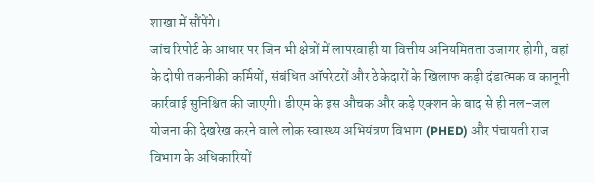शाखा में सौंपेंगे।
जांच रिपोर्ट के आधार पर जिन भी क्षेत्रों में लापरवाही या वित्तीय अनियमितता उजागर होगी, वहां के दोषी तकनीकी कर्मियों, संबंधित ऑपरेटरों और ठेकेदारों के खिलाफ कड़ी दंडात्मक व कानूनी कार्रवाई सुनिश्चित की जाएगी। डीएम के इस औचक और कड़े एक्शन के बाद से ही नल-जल योजना की देखरेख करने वाले लोक स्वास्थ्य अभियंत्रण विभाग (PHED) और पंचायती राज विभाग के अधिकारियों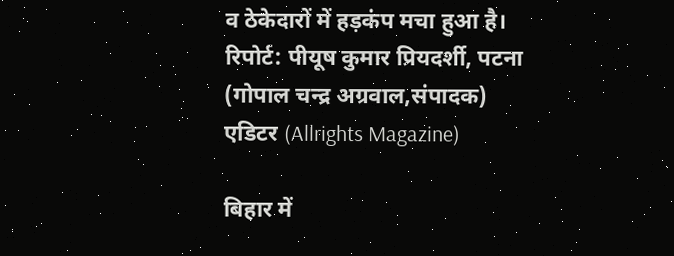व ठेकेदारों में हड़कंप मचा हुआ है।
रिपोर्ट: पीयूष कुमार प्रियदर्शी, पटना
(गोपाल चन्द्र अग्रवाल,संपादक)
एडिटर (Allrights Magazine)

बिहार में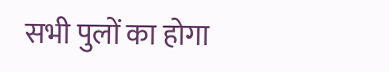सभी पुलों का होगा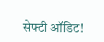सेफ्टी ऑडिट!